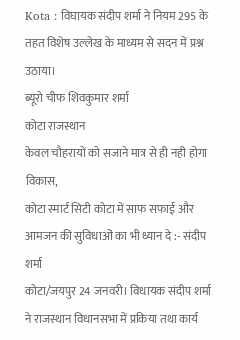Kota : विघायक संदीप शर्मा ने नियम 295 के तहत विशेष उल्लेख के माध्यम से सदन में प्रश्न उठाया।
ब्यूरो चीफ शिवकुमार शर्मा
कोटा राजस्थान
केवल चौहरायों को सजाने मात्र से ही नही होगा विकास,
कोटा स्मार्ट सिटी कोटा में साफ सफाई और आमजन की सुविधाओं का भी ध्यान दे :- संदीप शर्मा
कोटा/जयपुर 24 जनवरी। विधायक संदीप शर्मा ने राजस्थान विधानसभा में प्रकिया तथा कार्य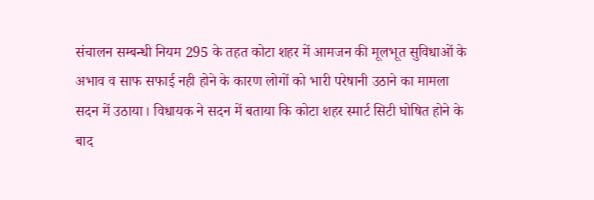संचालन सम्बन्धी नियम 295 के तहत कोटा शहर में आमजन की मूलभूत सुविधाओं के अभाव व साफ सफाई नही होने के कारण लोगों को भारी परेषानी उठाने का मामला सदन में उठाया। विधायक ने सदन में बताया कि कोटा शहर स्मार्ट सिटी घोषित होने के बाद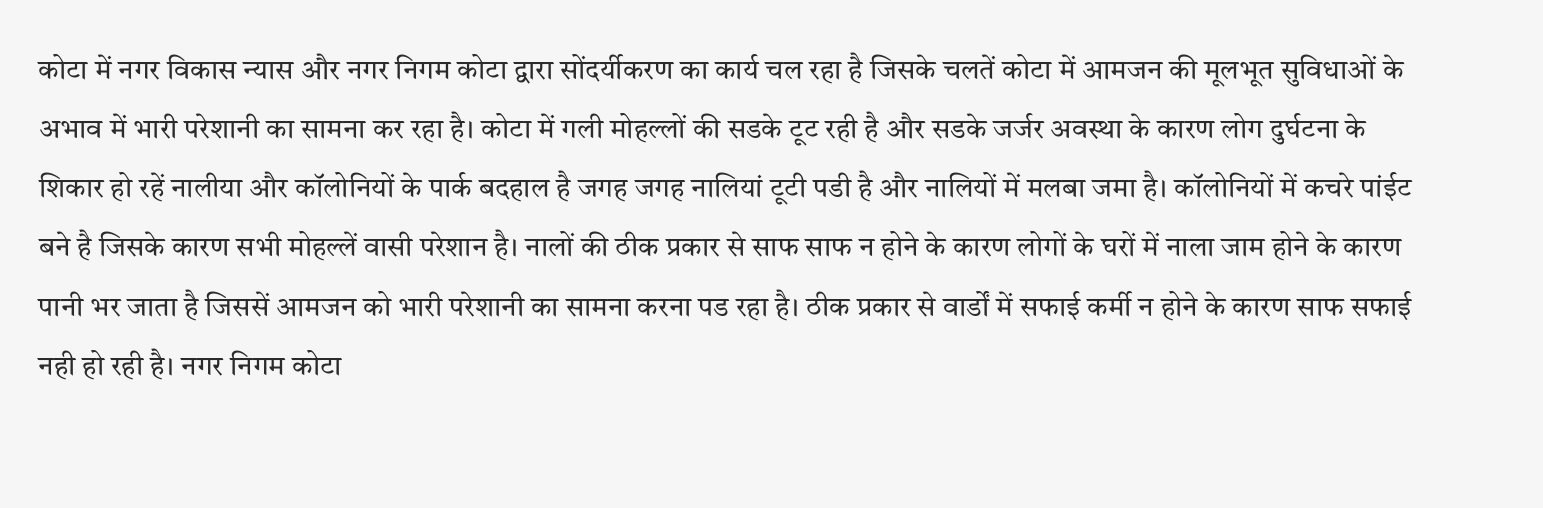कोटा में नगर विकास न्यास और नगर निगम कोटा द्वारा सोंदर्यीकरण का कार्य चल रहा है जिसके चलतें कोटा में आमजन की मूलभूत सुविधाओं के अभाव में भारी परेशानी का सामना कर रहा है। कोटा में गली मोहल्लों की सडके टूट रही है और सडके जर्जर अवस्था के कारण लोग दुर्घटना के शिकार हो रहें नालीया और कॉलोनियों के पार्क बदहाल है जगह जगह नालियां टूटी पडी है और नालियों में मलबा जमा है। कॉलोनियों में कचरे पांईट बने है जिसके कारण सभी मोहल्लें वासी परेशान है। नालों की ठीक प्रकार से साफ साफ न होने के कारण लोगों के घरों में नाला जाम होने के कारण पानी भर जाता है जिससें आमजन को भारी परेशानी का सामना करना पड रहा है। ठीक प्रकार से वार्डों में सफाई कर्मी न होने के कारण साफ सफाई नही हो रही है। नगर निगम कोटा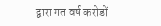द्वारा गत वर्ष करोडों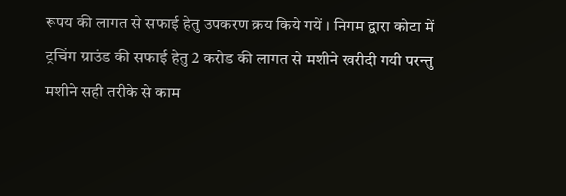रूपय की लागत से सफाई हेतु उपकरण क्रय किये गयें । निगम द्वारा कोटा में ट्रचिंग ग्राउंड की सफाई हेतु 2 करोड की लागत से मशीने खरीदी गयी परन्तु मशीने सही तरीके से काम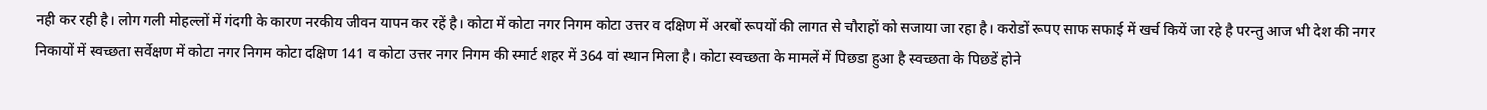नही कर रही है। लोग गली मोहल्लों में गंदगी के कारण नरकीय जीवन यापन कर रहें है। कोटा में कोटा नगर निगम कोटा उत्तर व दक्षिण में अरबों रूपयों की लागत से चौराहों को सजाया जा रहा है। करोडों रूपए साफ सफाई में खर्च कियें जा रहे है परन्तु आज भी देश की नगर निकायों में स्वच्छता सर्वेक्षण में कोटा नगर निगम कोटा दक्षिण 141 व कोटा उत्तर नगर निगम की स्मार्ट शहर में 364 वां स्थान मिला है। कोटा स्वच्छता के मामलें में पिछडा हुआ है स्वच्छता के पिछडें होने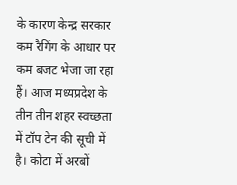के कारण केन्द्र सरकार कम रैगिंग के आधार पर कम बजट भेजा जा रहा हैं। आज मध्यप्रदेश के तीन तीन शहर स्वच्छता में टॉप टेन की सूची में है। कोटा में अरबों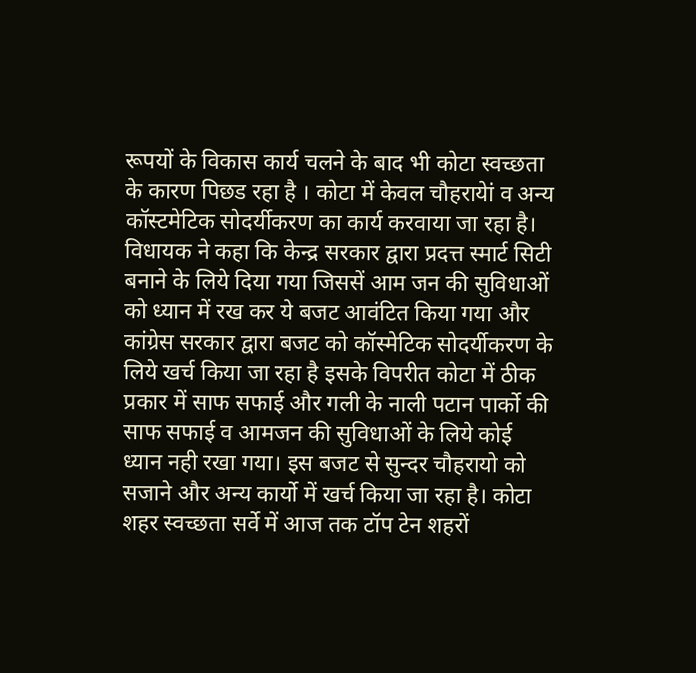रूपयों के विकास कार्य चलने के बाद भी कोटा स्वच्छता के कारण पिछड रहा है । कोटा में केवल चौहरायेां व अन्य कॉस्टमेटिक सोदर्यीकरण का कार्य करवाया जा रहा है।
विधायक ने कहा कि केन्द्र सरकार द्वारा प्रदत्त स्मार्ट सिटी बनाने के लिये दिया गया जिससें आम जन की सुविधाओं को ध्यान में रख कर ये बजट आवंटित किया गया और कांग्रेस सरकार द्वारा बजट को कॉस्मेटिक सोदर्यीकरण के लिये खर्च किया जा रहा है इसके विपरीत कोटा में ठीक प्रकार में साफ सफाई और गली के नाली पटान पार्को की साफ सफाई व आमजन की सुविधाओं के लिये कोई ध्यान नही रखा गया। इस बजट से सुन्दर चौहरायो को सजाने और अन्य कार्यो में खर्च किया जा रहा है। कोटा शहर स्वच्छता सर्वे में आज तक टॉप टेन शहरों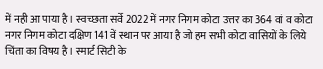में नही आ पाया है। स्वच्छता सर्वे 2022 में नगर निगम कोटा उत्तर का 364 वां व कोटा नगर निगम कोटा दक्षिण 141 वें स्थान पर आया है जो हम सभी कोटा वासियों के लिये चिंता का विषय है। स्मार्ट सिटी के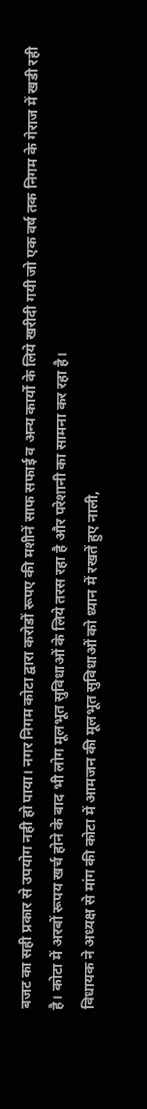बजट का सही प्रकार से उपयोग नही हो पाया। नगर निगम कोटा द्वारा करोडों रूपए की मशीनें साफ सफाई व अन्य कार्यो के लिये खरीदी गयी जो एक वर्ष तक निगम के गेराज में खडी रही है। कोटा में अरबों रूपय खर्च होने के बाद भी लोग मूलभूत सुविधाओं के लिये तरस रहा है और परेशानी का सामना कर रहा है।
विधायक ने अध्यक्ष से मांग की कोटा में आमजन की मूलभूत सुविधाओं को ध्यान में रखतें हुए नाली,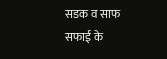सडक व साफ सफाई के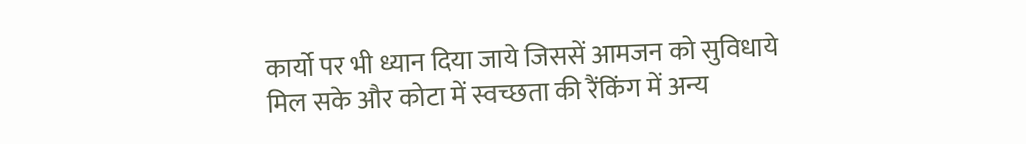कार्यो पर भी ध्यान दिया जाये जिससें आमजन को सुविधाये मिल सके और कोटा में स्वच्छता की रैंकिंग में अन्य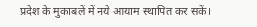प्रदेश के मुकाबलें में नये आयाम स्थापित कर सकें।